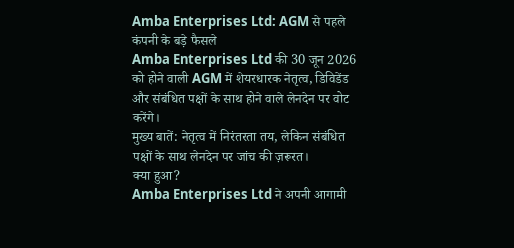Amba Enterprises Ltd: AGM से पहले कंपनी के बड़े फैसले
Amba Enterprises Ltd की 30 जून 2026 को होने वाली AGM में शेयरधारक नेतृत्व, डिविडेंड और संबंधित पक्षों के साथ होने वाले लेनदेन पर वोट करेंगे।
मुख्य बातें: नेतृत्व में निरंतरता तय, लेकिन संबंधित पक्षों के साथ लेनदेन पर जांच की ज़रूरत।
क्या हुआ?
Amba Enterprises Ltd ने अपनी आगामी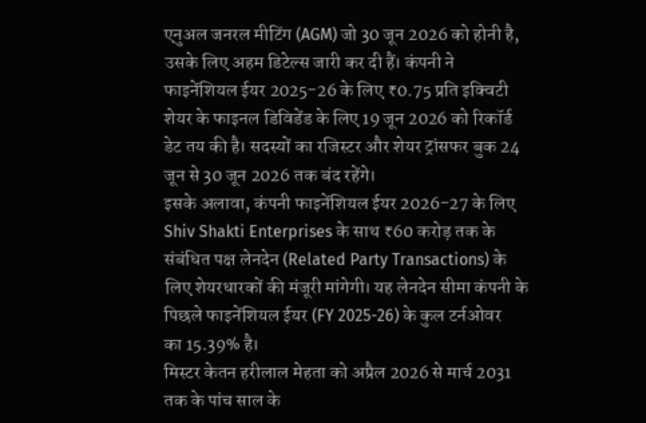एनुअल जनरल मीटिंग (AGM) जो 30 जून 2026 को होनी है, उसके लिए अहम डिटेल्स जारी कर दी हैं। कंपनी ने फाइनेंशियल ईयर 2025-26 के लिए ₹0.75 प्रति इक्विटी शेयर के फाइनल डिविडेंड के लिए 19 जून 2026 को रिकॉर्ड डेट तय की है। सदस्यों का रजिस्टर और शेयर ट्रांसफर बुक 24 जून से 30 जून 2026 तक बंद रहेंगे।
इसके अलावा, कंपनी फाइनेंशियल ईयर 2026-27 के लिए Shiv Shakti Enterprises के साथ ₹60 करोड़ तक के संबंधित पक्ष लेनदेन (Related Party Transactions) के लिए शेयरधारकों की मंजूरी मांगेगी। यह लेनदेन सीमा कंपनी के पिछले फाइनेंशियल ईयर (FY 2025-26) के कुल टर्नओवर का 15.39% है।
मिस्टर केतन हरीलाल मेहता को अप्रैल 2026 से मार्च 2031 तक के पांच साल के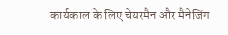कार्यकाल के लिए चेयरमैन और मैनेजिंग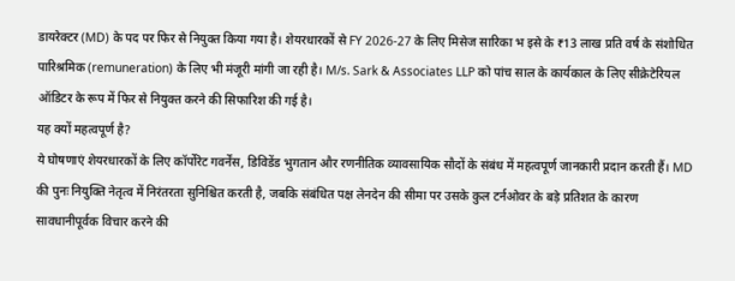डायरेक्टर (MD) के पद पर फिर से नियुक्त किया गया है। शेयरधारकों से FY 2026-27 के लिए मिसेज सारिका भ इसे के ₹13 लाख प्रति वर्ष के संशोधित पारिश्रमिक (remuneration) के लिए भी मंजूरी मांगी जा रही है। M/s. Sark & Associates LLP को पांच साल के कार्यकाल के लिए सीक्रेटेरियल ऑडिटर के रूप में फिर से नियुक्त करने की सिफारिश की गई है।
यह क्यों महत्वपूर्ण है?
ये घोषणाएं शेयरधारकों के लिए कॉर्पोरेट गवर्नेंस, डिविडेंड भुगतान और रणनीतिक व्यावसायिक सौदों के संबंध में महत्वपूर्ण जानकारी प्रदान करती हैं। MD की पुनः नियुक्ति नेतृत्व में निरंतरता सुनिश्चित करती है, जबकि संबंधित पक्ष लेनदेन की सीमा पर उसके कुल टर्नओवर के बड़े प्रतिशत के कारण सावधानीपूर्वक विचार करने की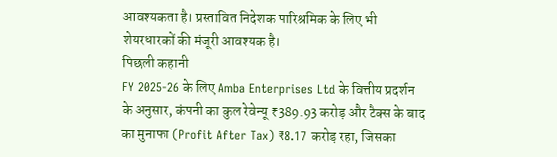आवश्यकता है। प्रस्तावित निदेशक पारिश्रमिक के लिए भी शेयरधारकों की मंजूरी आवश्यक है।
पिछली कहानी
FY 2025-26 के लिए Amba Enterprises Ltd के वित्तीय प्रदर्शन के अनुसार, कंपनी का कुल रेवेन्यू ₹389.93 करोड़ और टैक्स के बाद का मुनाफा (Profit After Tax) ₹8.17 करोड़ रहा, जिसका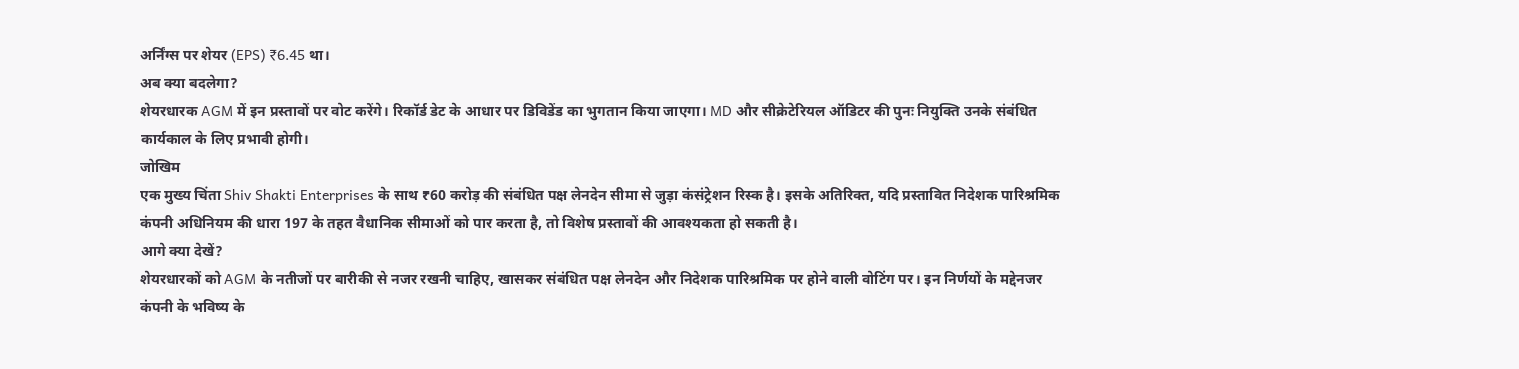अर्निंग्स पर शेयर (EPS) ₹6.45 था।
अब क्या बदलेगा?
शेयरधारक AGM में इन प्रस्तावों पर वोट करेंगे। रिकॉर्ड डेट के आधार पर डिविडेंड का भुगतान किया जाएगा। MD और सीक्रेटेरियल ऑडिटर की पुनः नियुक्ति उनके संबंधित कार्यकाल के लिए प्रभावी होगी।
जोखिम
एक मुख्य चिंता Shiv Shakti Enterprises के साथ ₹60 करोड़ की संबंधित पक्ष लेनदेन सीमा से जुड़ा कंसंट्रेशन रिस्क है। इसके अतिरिक्त, यदि प्रस्तावित निदेशक पारिश्रमिक कंपनी अधिनियम की धारा 197 के तहत वैधानिक सीमाओं को पार करता है, तो विशेष प्रस्तावों की आवश्यकता हो सकती है।
आगे क्या देखें?
शेयरधारकों को AGM के नतीजों पर बारीकी से नजर रखनी चाहिए, खासकर संबंधित पक्ष लेनदेन और निदेशक पारिश्रमिक पर होने वाली वोटिंग पर। इन निर्णयों के मद्देनजर कंपनी के भविष्य के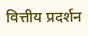वित्तीय प्रदर्शन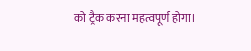को ट्रैक करना महत्वपूर्ण होगा।